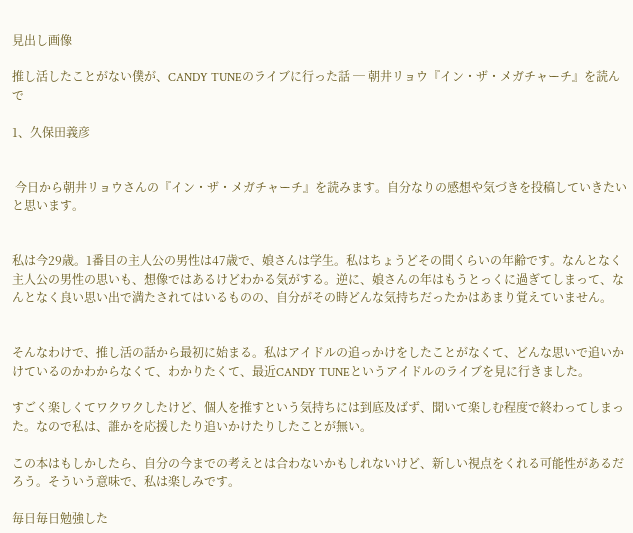見出し画像

推し活したことがない僕が、CANDY TUNEのライブに行った話 ─ 朝井リョウ『イン・ザ・メガチャーチ』を読んで

1、久保田義彦


 今日から朝井リョウさんの『イン・ザ・メガチャーチ』を読みます。自分なりの感想や気づきを投稿していきたいと思います。


私は今29歳。1番目の主人公の男性は47歳で、娘さんは学生。私はちょうどその間くらいの年齢です。なんとなく主人公の男性の思いも、想像ではあるけどわかる気がする。逆に、娘さんの年はもうとっくに過ぎてしまって、なんとなく良い思い出で満たされてはいるものの、自分がその時どんな気持ちだったかはあまり覚えていません。


そんなわけで、推し活の話から最初に始まる。私はアイドルの追っかけをしたことがなくて、どんな思いで追いかけているのかわからなくて、わかりたくて、最近CANDY TUNEというアイドルのライブを見に行きました。

すごく楽しくてワクワクしたけど、個人を推すという気持ちには到底及ばず、聞いて楽しむ程度で終わってしまった。なので私は、誰かを応援したり追いかけたりしたことが無い。

この本はもしかしたら、自分の今までの考えとは合わないかもしれないけど、新しい視点をくれる可能性があるだろう。そういう意味で、私は楽しみです。

毎日毎日勉強した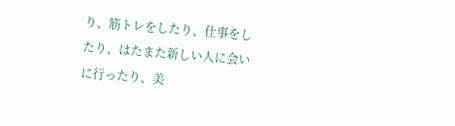り、筋トレをしたり、仕事をしたり、はたまた新しい人に会いに行ったり、美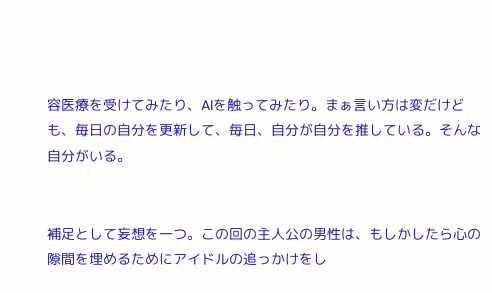容医療を受けてみたり、AIを触ってみたり。まぁ言い方は変だけども、毎日の自分を更新して、毎日、自分が自分を推している。そんな自分がいる。


補足として妄想を一つ。この回の主人公の男性は、もしかしたら心の隙間を埋めるためにアイドルの追っかけをし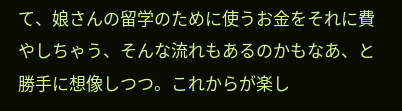て、娘さんの留学のために使うお金をそれに費やしちゃう、そんな流れもあるのかもなあ、と勝手に想像しつつ。これからが楽し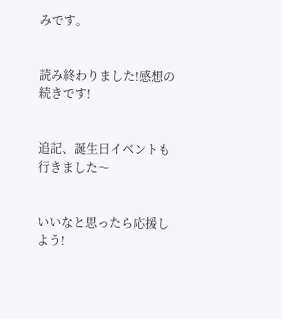みです。


読み終わりました!感想の続きです!


追記、誕生日イベントも行きました〜


いいなと思ったら応援しよう!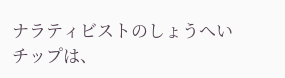ナラティビストのしょうへい チップは、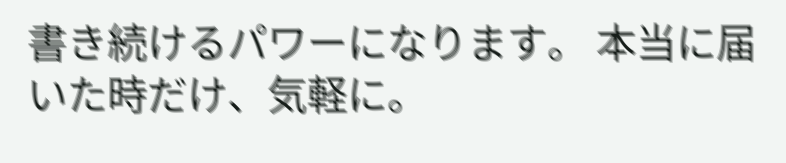書き続けるパワーになります。 本当に届いた時だけ、気軽に。